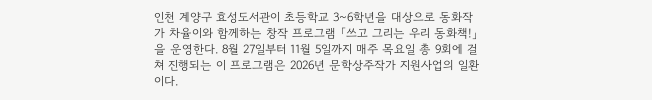인천 계양구 효성도서관이 초등학교 3~6학년을 대상으로 동화작가 차율이와 함께하는 창작 프로그램 「쓰고 그리는 우리 동화책!」을 운영한다. 8월 27일부터 11월 5일까지 매주 목요일 총 9회에 걸쳐 진행되는 이 프로그램은 2026년 문학상주작가 지원사업의 일환이다.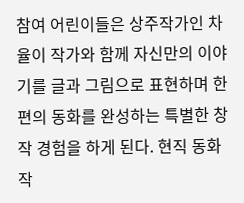참여 어린이들은 상주작가인 차율이 작가와 함께 자신만의 이야기를 글과 그림으로 표현하며 한 편의 동화를 완성하는 특별한 창작 경험을 하게 된다. 현직 동화 작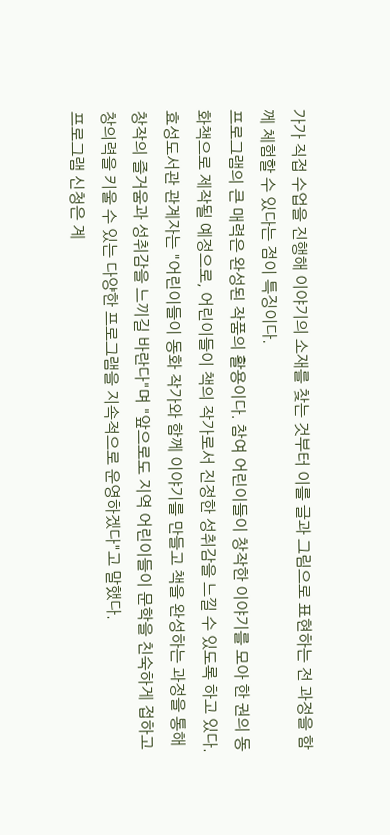가가 직접 수업을 진행해 이야기의 소재를 찾는 것부터 이를 글과 그림으로 표현하는 전 과정을 함께 체험할 수 있다는 점이 특징이다.
프로그램의 큰 매력은 완성된 작품의 활용이다. 참여 어린이들이 창작한 이야기를 모아 한 권의 동화책으로 제작될 예정으로, 어린이들이 책의 작가로서 진정한 성취감을 느낄 수 있도록 하고 있다.
효성도서관 관계자는 "어린이들이 동화 작가와 함께 이야기를 만들고 책을 완성하는 과정을 통해 창작의 즐거움과 성취감을 느끼길 바란다"며 "앞으로도 지역 어린이들이 문학을 친숙하게 접하고 창의력을 키울 수 있는 다양한 프로그램을 지속적으로 운영하겠다"고 말했다.
프로그램 신청은 계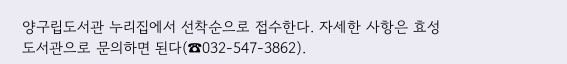양구립도서관 누리집에서 선착순으로 접수한다. 자세한 사항은 효성도서관으로 문의하면 된다(☎032-547-3862).